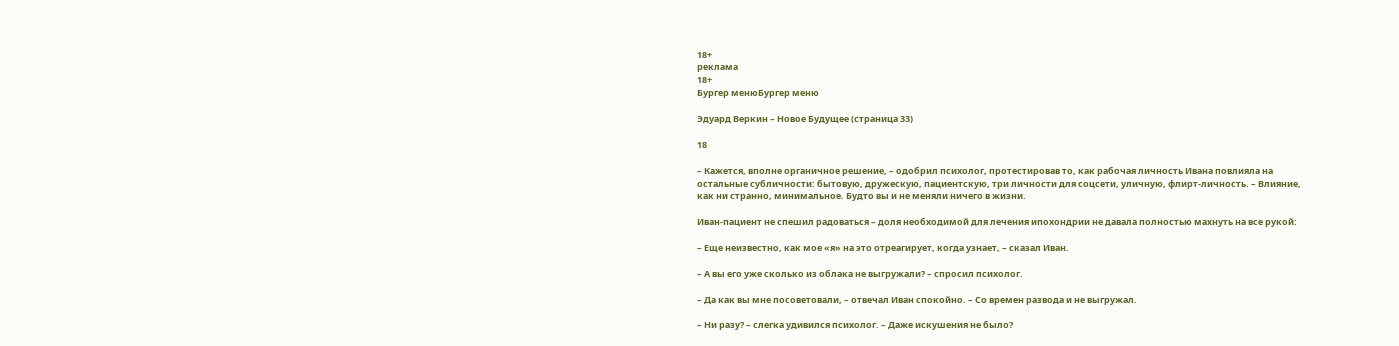18+
реклама
18+
Бургер менюБургер меню

Эдуард Веркин – Новое Будущее (страница 33)

18

– Кажется, вполне органичное решение, – одобрил психолог, протестировав то, как рабочая личность Ивана повлияла на остальные субличности: бытовую, дружескую, пациентскую, три личности для соцсети, уличную, флирт-личность. – Влияние, как ни странно, минимальное. Будто вы и не меняли ничего в жизни.

Иван-пациент не спешил радоваться – доля необходимой для лечения ипохондрии не давала полностью махнуть на все рукой:

– Еще неизвестно, как мое «я» на это отреагирует, когда узнает, – сказал Иван.

– А вы его уже сколько из облака не выгружали? – спросил психолог.

– Да как вы мне посоветовали, – отвечал Иван спокойно. – Со времен развода и не выгружал.

– Ни разу? – слегка удивился психолог. – Даже искушения не было?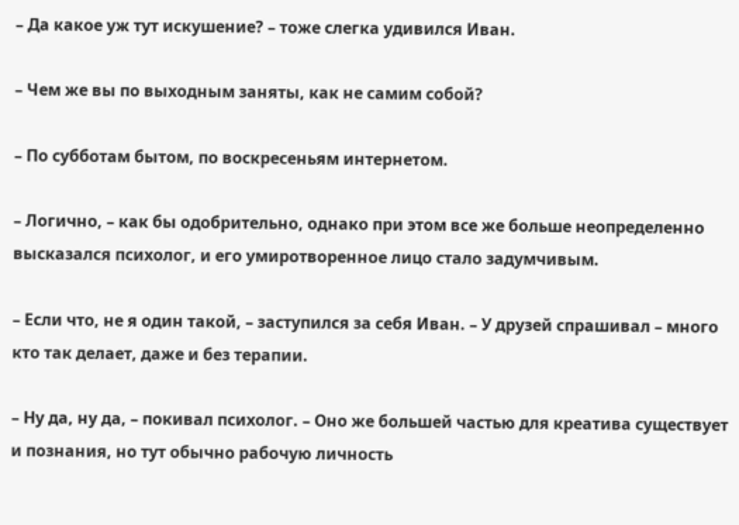– Да какое уж тут искушение? – тоже слегка удивился Иван.

– Чем же вы по выходным заняты, как не самим собой?

– По субботам бытом, по воскресеньям интернетом.

– Логично, – как бы одобрительно, однако при этом все же больше неопределенно высказался психолог, и его умиротворенное лицо стало задумчивым.

– Если что, не я один такой, – заступился за себя Иван. – У друзей спрашивал – много кто так делает, даже и без терапии.

– Ну да, ну да, – покивал психолог. – Оно же большей частью для креатива существует и познания, но тут обычно рабочую личность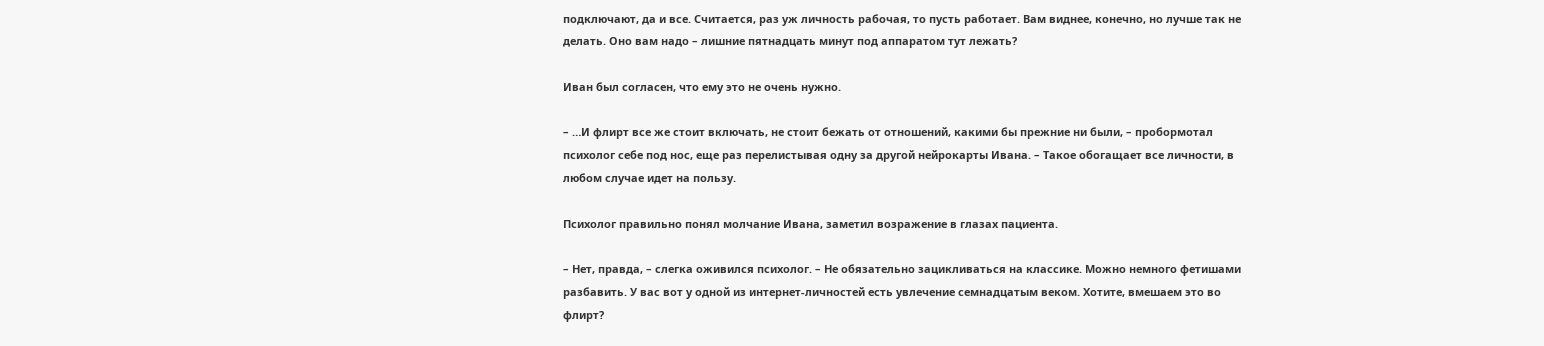подключают, да и все. Считается, раз уж личность рабочая, то пусть работает. Вам виднее, конечно, но лучше так не делать. Оно вам надо – лишние пятнадцать минут под аппаратом тут лежать?

Иван был согласен, что ему это не очень нужно.

– …И флирт все же стоит включать, не стоит бежать от отношений, какими бы прежние ни были, – пробормотал психолог себе под нос, еще раз перелистывая одну за другой нейрокарты Ивана. – Такое обогащает все личности, в любом случае идет на пользу.

Психолог правильно понял молчание Ивана, заметил возражение в глазах пациента.

– Нет, правда, – слегка оживился психолог. – Не обязательно зацикливаться на классике. Можно немного фетишами разбавить. У вас вот у одной из интернет-личностей есть увлечение семнадцатым веком. Хотите, вмешаем это во флирт?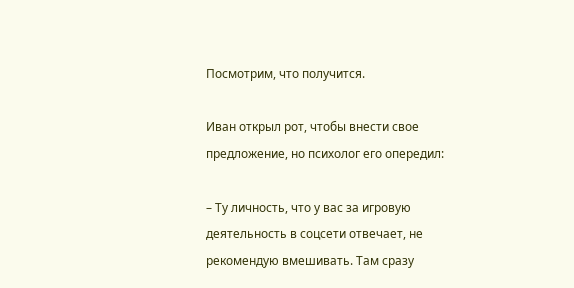Посмотрим, что получится.

Иван открыл рот, чтобы внести свое предложение, но психолог его опередил:

– Ту личность, что у вас за игровую деятельность в соцсети отвечает, не рекомендую вмешивать. Там сразу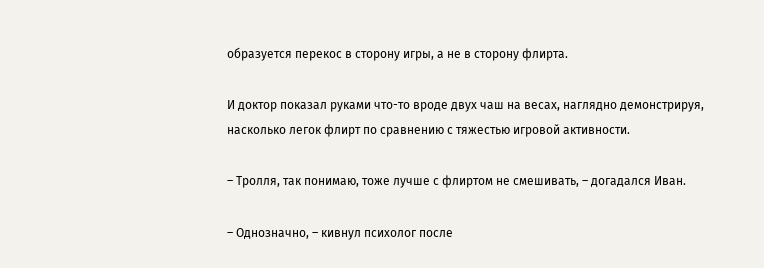образуется перекос в сторону игры, а не в сторону флирта.

И доктор показал руками что-то вроде двух чаш на весах, наглядно демонстрируя, насколько легок флирт по сравнению с тяжестью игровой активности.

– Тролля, так понимаю, тоже лучше с флиртом не смешивать, – догадался Иван.

– Однозначно, – кивнул психолог после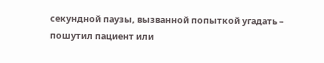секундной паузы, вызванной попыткой угадать – пошутил пациент или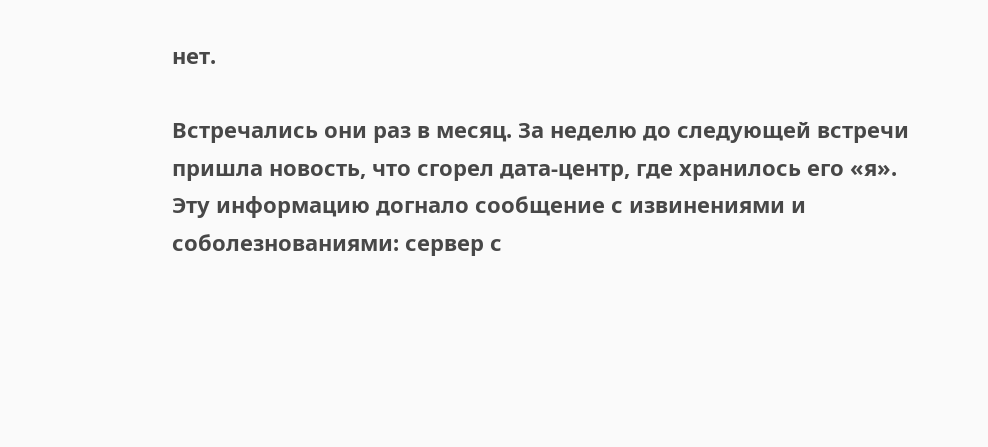нет.

Встречались они раз в месяц. За неделю до следующей встречи пришла новость, что сгорел дата-центр, где хранилось его «я». Эту информацию догнало сообщение с извинениями и соболезнованиями: сервер с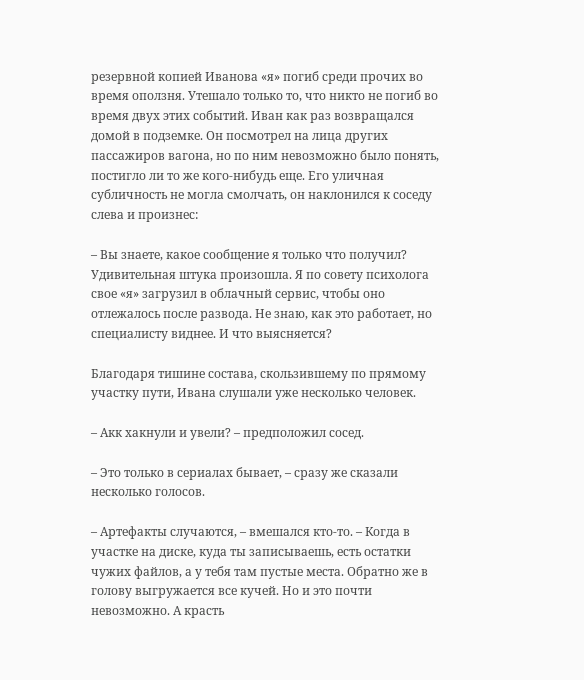резервной копией Иванова «я» погиб среди прочих во время оползня. Утешало только то, что никто не погиб во время двух этих событий. Иван как раз возвращался домой в подземке. Он посмотрел на лица других пассажиров вагона, но по ним невозможно было понять, постигло ли то же кого-нибудь еще. Его уличная субличность не могла смолчать, он наклонился к соседу слева и произнес:

– Вы знаете, какое сообщение я только что получил? Удивительная штука произошла. Я по совету психолога свое «я» загрузил в облачный сервис, чтобы оно отлежалось после развода. Не знаю, как это работает, но специалисту виднее. И что выясняется?

Благодаря тишине состава, скользившему по прямому участку пути, Ивана слушали уже несколько человек.

– Акк хакнули и увели? – предположил сосед.

– Это только в сериалах бывает, – сразу же сказали несколько голосов.

– Артефакты случаются, – вмешался кто-то. – Когда в участке на диске, куда ты записываешь, есть остатки чужих файлов, а у тебя там пустые места. Обратно же в голову выгружается все кучей. Но и это почти невозможно. А красть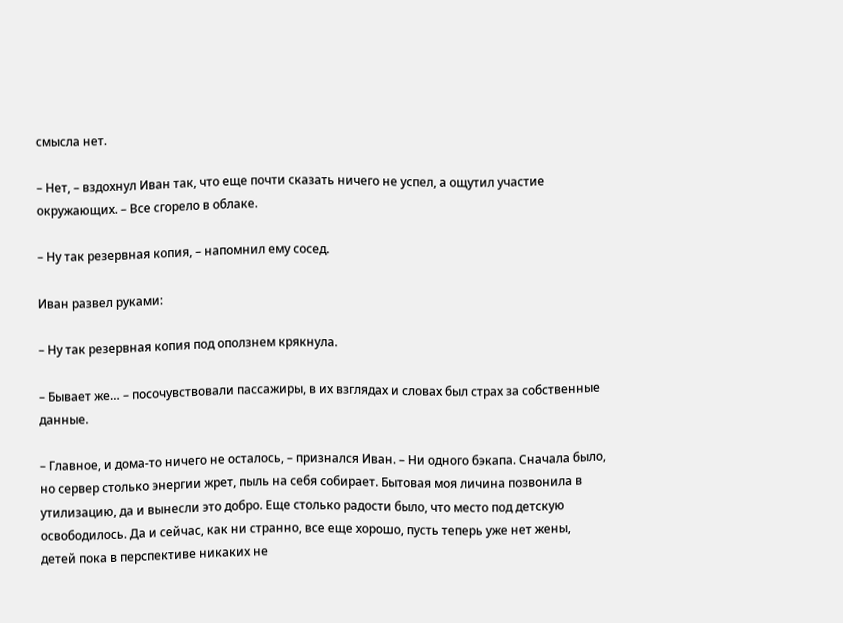смысла нет.

– Нет, – вздохнул Иван так, что еще почти сказать ничего не успел, а ощутил участие окружающих. – Все сгорело в облаке.

– Ну так резервная копия, – напомнил ему сосед.

Иван развел руками:

– Ну так резервная копия под оползнем крякнула.

– Бывает же… – посочувствовали пассажиры, в их взглядах и словах был страх за собственные данные.

– Главное, и дома-то ничего не осталось, – признался Иван. – Ни одного бэкапа. Сначала было, но сервер столько энергии жрет, пыль на себя собирает. Бытовая моя личина позвонила в утилизацию, да и вынесли это добро. Еще столько радости было, что место под детскую освободилось. Да и сейчас, как ни странно, все еще хорошо, пусть теперь уже нет жены, детей пока в перспективе никаких не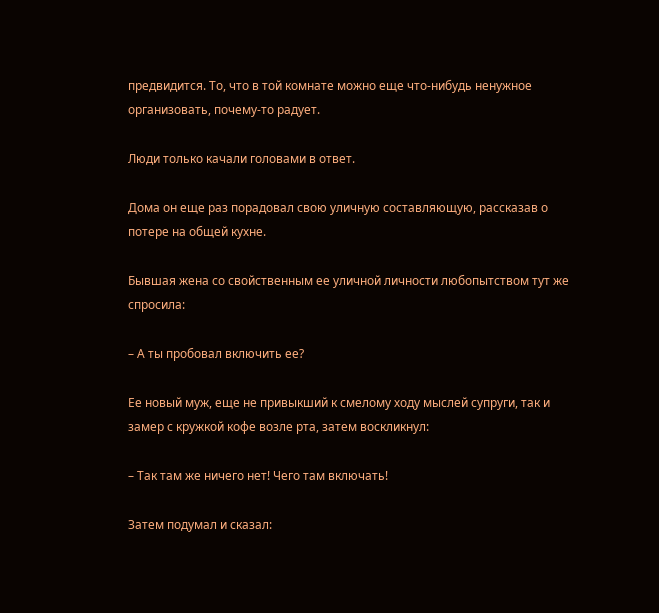предвидится. То, что в той комнате можно еще что-нибудь ненужное организовать, почему-то радует.

Люди только качали головами в ответ.

Дома он еще раз порадовал свою уличную составляющую, рассказав о потере на общей кухне.

Бывшая жена со свойственным ее уличной личности любопытством тут же спросила:

– А ты пробовал включить ее?

Ее новый муж, еще не привыкший к смелому ходу мыслей супруги, так и замер с кружкой кофе возле рта, затем воскликнул:

– Так там же ничего нет! Чего там включать!

Затем подумал и сказал: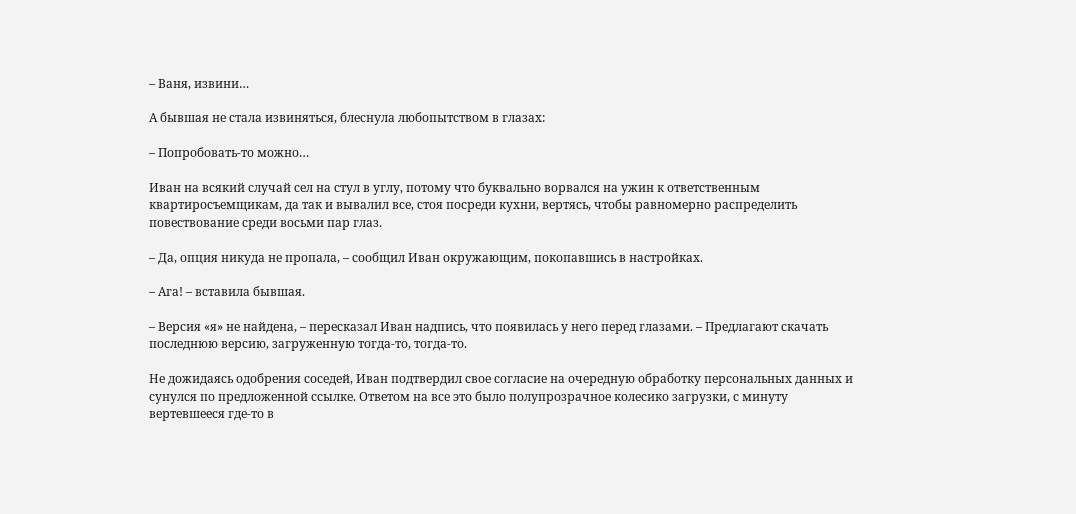– Ваня, извини…

А бывшая не стала извиняться, блеснула любопытством в глазах:

– Попробовать-то можно…

Иван на всякий случай сел на стул в углу, потому что буквально ворвался на ужин к ответственным квартиросъемщикам, да так и вывалил все, стоя посреди кухни, вертясь, чтобы равномерно распределить повествование среди восьми пар глаз.

– Да, опция никуда не пропала, – сообщил Иван окружающим, покопавшись в настройках.

– Ага! – вставила бывшая.

– Версия «я» не найдена, – пересказал Иван надпись, что появилась у него перед глазами. – Предлагают скачать последнюю версию, загруженную тогда-то, тогда-то.

Не дожидаясь одобрения соседей, Иван подтвердил свое согласие на очередную обработку персональных данных и сунулся по предложенной ссылке. Ответом на все это было полупрозрачное колесико загрузки, с минуту вертевшееся где-то в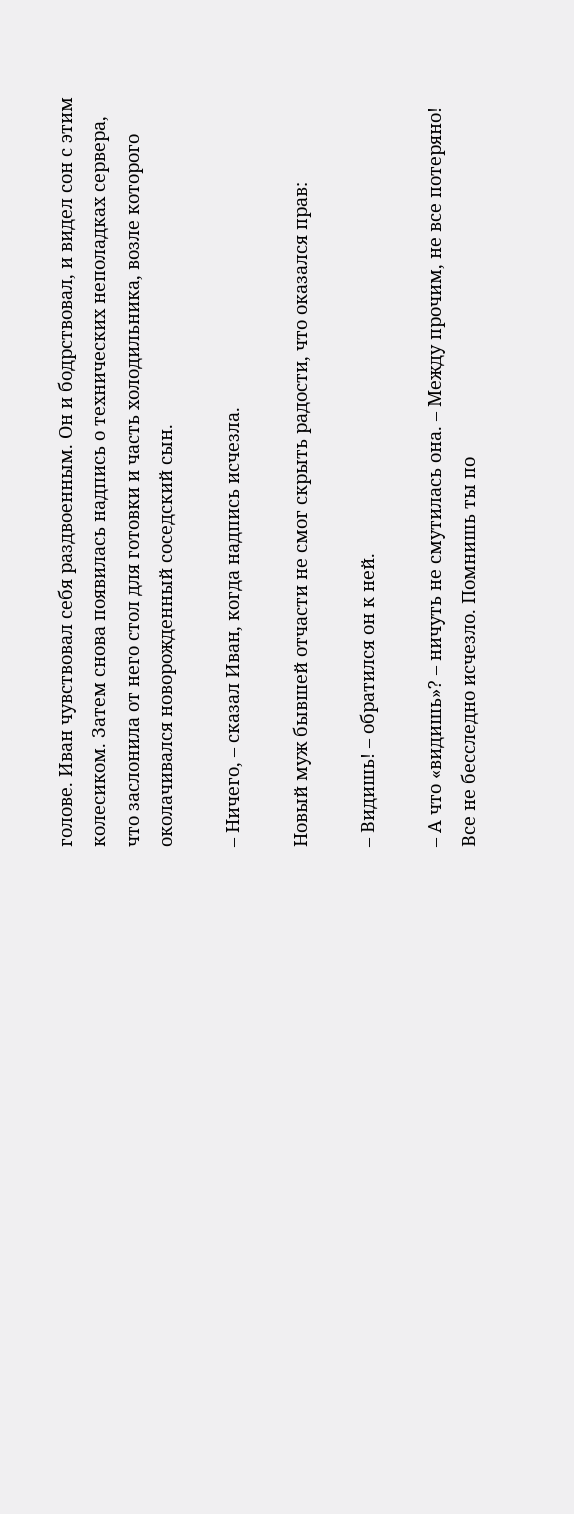голове. Иван чувствовал себя раздвоенным. Он и бодрствовал, и видел сон с этим колесиком. Затем снова появилась надпись о технических неполадках сервера, что заслонила от него стол для готовки и часть холодильника, возле которого околачивался новорожденный соседский сын.

– Ничего, – сказал Иван, когда надпись исчезла.

Новый муж бывшей отчасти не смог скрыть радости, что оказался прав:

– Видишь! – обратился он к ней.

– А что «видишь»? – ничуть не смутилась она. – Между прочим, не все потеряно! Все не бесследно исчезло. Помнишь ты по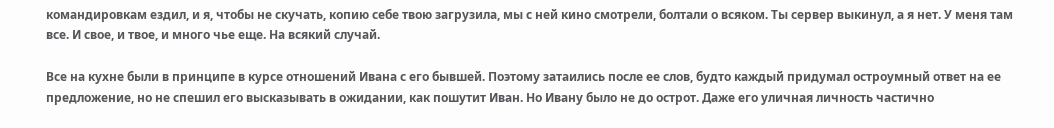командировкам ездил, и я, чтобы не скучать, копию себе твою загрузила, мы с ней кино смотрели, болтали о всяком. Ты сервер выкинул, а я нет. У меня там все. И свое, и твое, и много чье еще. На всякий случай.

Все на кухне были в принципе в курсе отношений Ивана с его бывшей. Поэтому затаились после ее слов, будто каждый придумал остроумный ответ на ее предложение, но не спешил его высказывать в ожидании, как пошутит Иван. Но Ивану было не до острот. Даже его уличная личность частично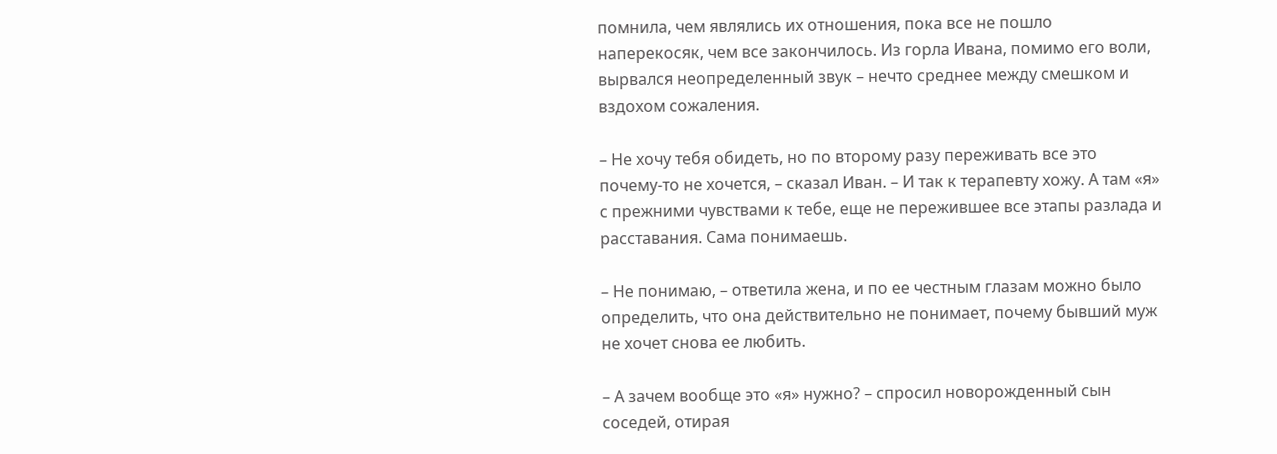помнила, чем являлись их отношения, пока все не пошло наперекосяк, чем все закончилось. Из горла Ивана, помимо его воли, вырвался неопределенный звук – нечто среднее между смешком и вздохом сожаления.

– Не хочу тебя обидеть, но по второму разу переживать все это почему-то не хочется, – сказал Иван. – И так к терапевту хожу. А там «я» с прежними чувствами к тебе, еще не пережившее все этапы разлада и расставания. Сама понимаешь.

– Не понимаю, – ответила жена, и по ее честным глазам можно было определить, что она действительно не понимает, почему бывший муж не хочет снова ее любить.

– А зачем вообще это «я» нужно? – спросил новорожденный сын соседей, отирая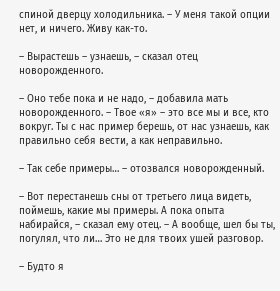спиной дверцу холодильника. – У меня такой опции нет, и ничего. Живу как-то.

– Вырастешь – узнаешь, – сказал отец новорожденного.

– Оно тебе пока и не надо, – добавила мать новорожденного. – Твое «я» – это все мы и все, кто вокруг. Ты с нас пример берешь, от нас узнаешь, как правильно себя вести, а как неправильно.

– Так себе примеры… – отозвался новорожденный.

– Вот перестанешь сны от третьего лица видеть, поймешь, какие мы примеры. А пока опыта набирайся, – сказал ему отец. – А вообще, шел бы ты, погулял, что ли… Это не для твоих ушей разговор.

– Будто я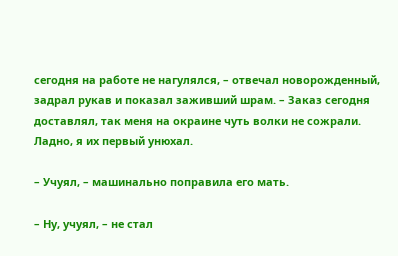сегодня на работе не нагулялся, – отвечал новорожденный, задрал рукав и показал заживший шрам. – Заказ сегодня доставлял, так меня на окраине чуть волки не сожрали. Ладно, я их первый унюхал.

– Учуял, – машинально поправила его мать.

– Ну, учуял, – не стал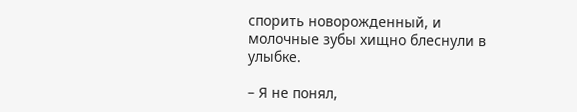спорить новорожденный, и молочные зубы хищно блеснули в улыбке.

– Я не понял,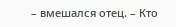– вмешался отец. – Кто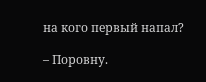на кого первый напал?

– Поровну.